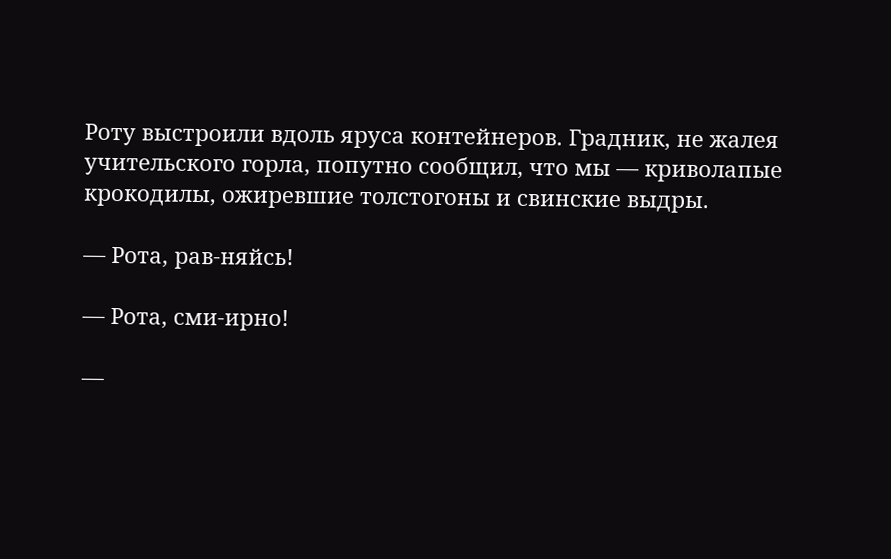Роту выстроили вдоль яруса контейнеров. Градник, не жалея учительского горла, попутно сообщил, что мы — криволапые крокодилы, ожиревшие толстогоны и свинские выдры.

— Рота, рав-няйсь!

— Рота, сми-ирно!

—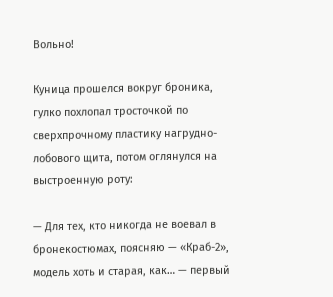Вольно!

Куница прошелся вокруг броника, гулко похлопал тросточкой по сверхпрочному пластику нагрудно-лобового щита, потом оглянулся на выстроенную роту:

— Для тех, кто никогда не воевал в бронекостюмах, поясняю — «Краб-2», модель хоть и старая, как… — первый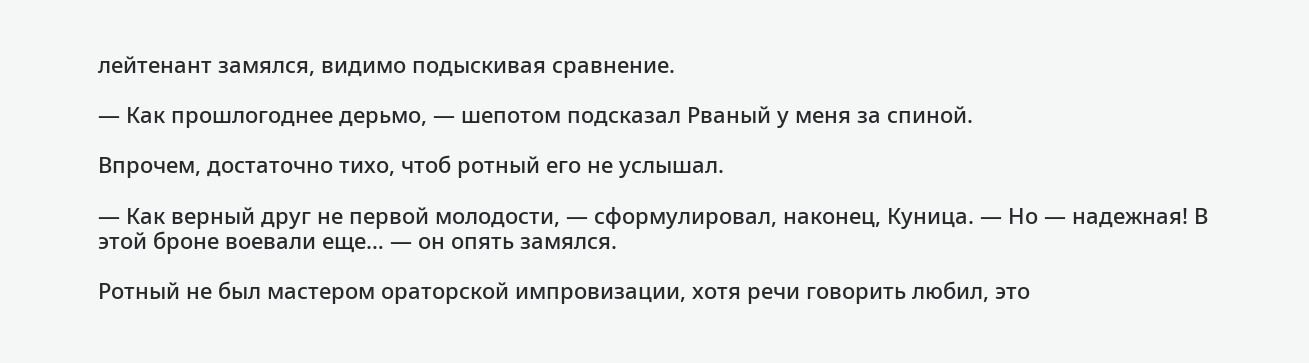лейтенант замялся, видимо подыскивая сравнение.

— Как прошлогоднее дерьмо, — шепотом подсказал Рваный у меня за спиной.

Впрочем, достаточно тихо, чтоб ротный его не услышал.

— Как верный друг не первой молодости, — сформулировал, наконец, Куница. — Но — надежная! В этой броне воевали еще… — он опять замялся.

Ротный не был мастером ораторской импровизации, хотя речи говорить любил, это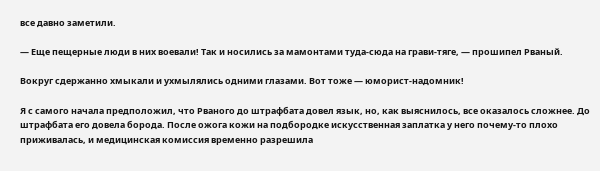все давно заметили.

— Еще пещерные люди в них воевали! Так и носились за мамонтами туда-сюда на грави-тяге, — прошипел Рваный.

Вокруг сдержанно хмыкали и ухмылялись одними глазами. Вот тоже — юморист-надомник!

Я с самого начала предположил, что Рваного до штрафбата довел язык, но, как выяснилось, все оказалось сложнее. До штрафбата его довела борода. После ожога кожи на подбородке искусственная заплатка у него почему-то плохо приживалась, и медицинская комиссия временно разрешила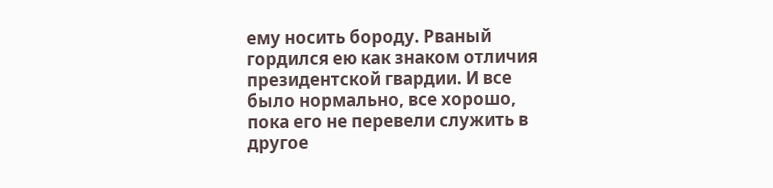ему носить бороду. Рваный гордился ею как знаком отличия президентской гвардии. И все было нормально, все хорошо, пока его не перевели служить в другое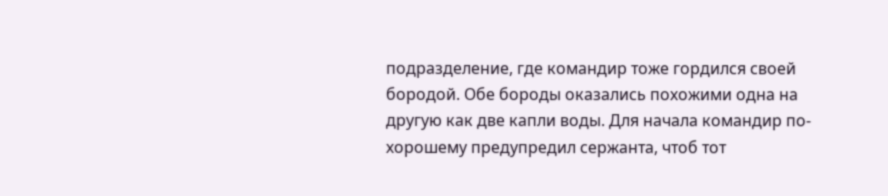подразделение, где командир тоже гордился своей бородой. Обе бороды оказались похожими одна на другую как две капли воды. Для начала командир по-хорошему предупредил сержанта, чтоб тот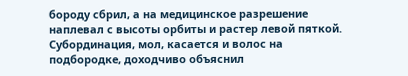бороду сбрил, а на медицинское разрешение наплевал с высоты орбиты и растер левой пяткой. Субординация, мол, касается и волос на подбородке, доходчиво объяснил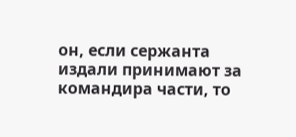он, если сержанта издали принимают за командира части, то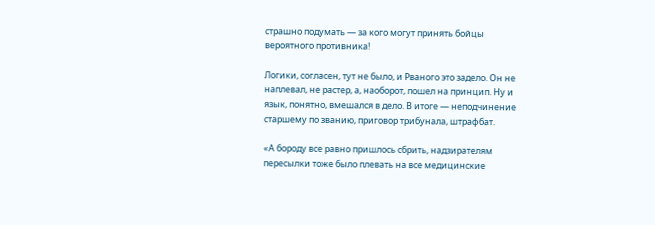страшно подумать — за кого могут принять бойцы вероятного противника!

Логики, согласен, тут не было, и Рваного это задело. Он не наплевал, не растер, а, наоборот, пошел на принцип. Ну и язык, понятно, вмешался в дело. В итоге — неподчинение старшему по званию, приговор трибунала, штрафбат.

«А бороду все равно пришлось сбрить, надзирателям пересылки тоже было плевать на все медицинские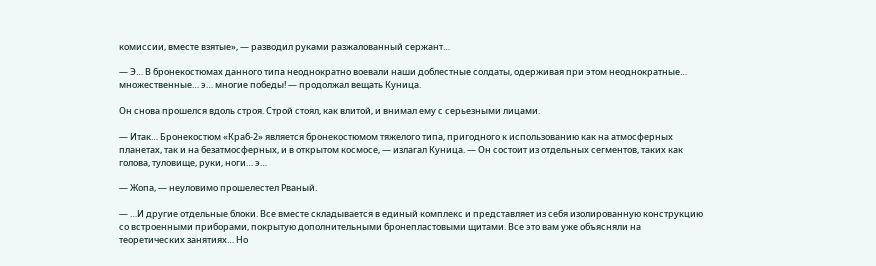комиссии, вместе взятые», — разводил руками разжалованный сержант…

— Э… В бронекостюмах данного типа неоднократно воевали наши доблестные солдаты, одерживая при этом неоднократные… множественные… э… многие победы! — продолжал вещать Куница.

Он снова прошелся вдоль строя. Строй стоял, как влитой, и внимал ему с серьезными лицами.

— Итак… Бронекостюм «Краб-2» является бронекостюмом тяжелого типа, пригодного к использованию как на атмосферных планетах, так и на безатмосферных, и в открытом космосе, — излагал Куница. — Он состоит из отдельных сегментов, таких как голова, туловище, руки, ноги… э…

— Жопа, — неуловимо прошелестел Рваный.

— …И другие отдельные блоки. Все вместе складывается в единый комплекс и представляет из себя изолированную конструкцию со встроенными приборами, покрытую дополнительными бронепластовыми щитами. Все это вам уже объясняли на теоретических занятиях… Но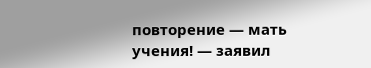повторение — мать учения! — заявил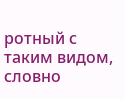ротный с таким видом, словно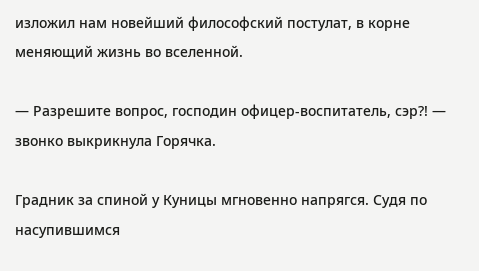изложил нам новейший философский постулат, в корне меняющий жизнь во вселенной.

— Разрешите вопрос, господин офицер-воспитатель, сэр?! — звонко выкрикнула Горячка.

Градник за спиной у Куницы мгновенно напрягся. Судя по насупившимся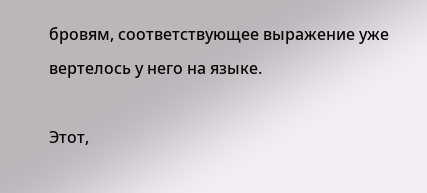бровям, соответствующее выражение уже вертелось у него на языке.

Этот,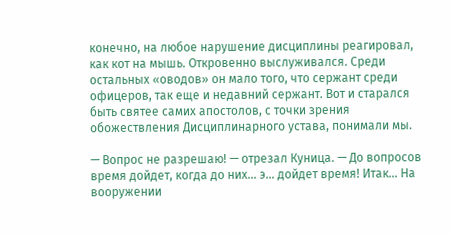конечно, на любое нарушение дисциплины реагировал, как кот на мышь. Откровенно выслуживался. Среди остальных «оводов» он мало того, что сержант среди офицеров, так еще и недавний сержант. Вот и старался быть святее самих апостолов, с точки зрения обожествления Дисциплинарного устава, понимали мы.

— Вопрос не разрешаю! — отрезал Куница. — До вопросов время дойдет, когда до них… э… дойдет время! Итак… На вооружении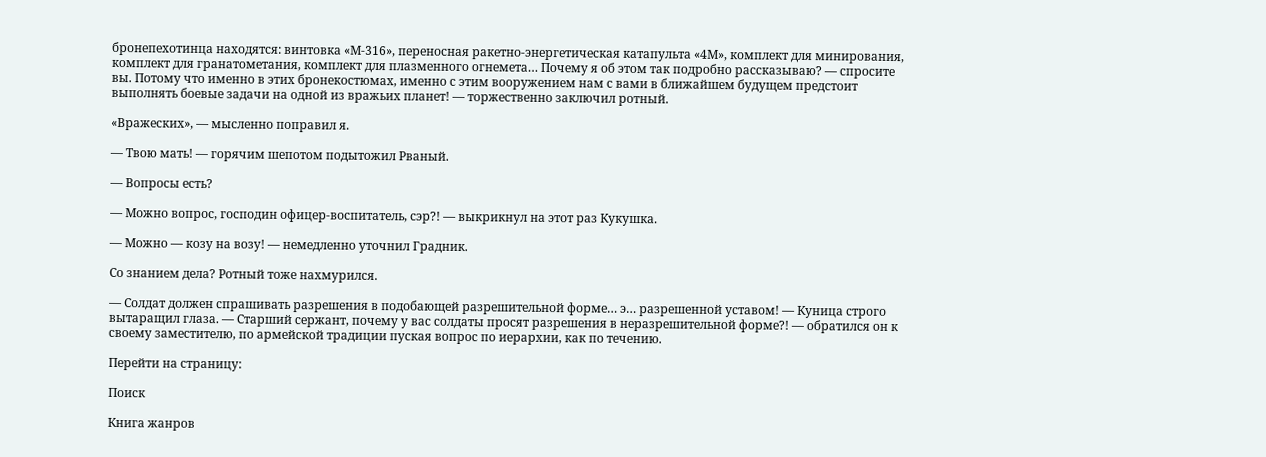бронепехотинца находятся: винтовка «М-316», переносная ракетно-энергетическая катапульта «4М», комплект для минирования, комплект для гранатометания, комплект для плазменного огнемета… Почему я об этом так подробно рассказываю? — спросите вы. Потому что именно в этих бронекостюмах, именно с этим вооружением нам с вами в ближайшем будущем предстоит выполнять боевые задачи на одной из вражьих планет! — торжественно заключил ротный.

«Вражеских», — мысленно поправил я.

— Твою мать! — горячим шепотом подытожил Рваный.

— Вопросы есть?

— Можно вопрос, господин офицер-воспитатель, сэр?! — выкрикнул на этот раз Кукушка.

— Можно — козу на возу! — немедленно уточнил Градник.

Со знанием дела? Ротный тоже нахмурился.

— Солдат должен спрашивать разрешения в подобающей разрешительной форме… э… разрешенной уставом! — Куница строго вытаращил глаза. — Старший сержант, почему у вас солдаты просят разрешения в неразрешительной форме?! — обратился он к своему заместителю, по армейской традиции пуская вопрос по иерархии, как по течению.

Перейти на страницу:

Поиск

Книга жанров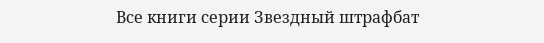Все книги серии Звездный штрафбат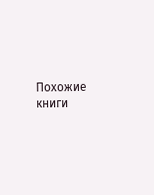Похожие книги